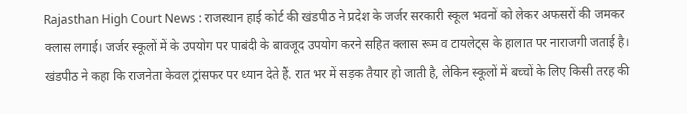Rajasthan High Court News : राजस्थान हाई कोर्ट की खंडपीठ ने प्रदेश के जर्जर सरकारी स्कूल भवनों को लेकर अफसरों की जमकर क्लास लगाई। जर्जर स्कूलों में के उपयोग पर पाबंदी के बावजूद उपयोग करने सहित क्लास रूम व टायलेट्स के हालात पर नाराजगी जताई है। खंडपीठ ने कहा कि राजनेता केवल ट्रांसफर पर ध्यान देते हैं. रात भर में सड़क तैयार हो जाती है, लेकिन स्कूलों में बच्चों के लिए किसी तरह की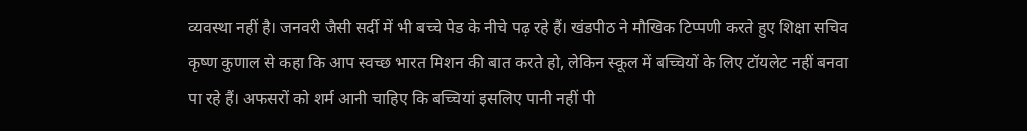व्यवस्था नहीं है। जनवरी जैसी सर्दी में भी बच्चे पेड के नीचे पढ़ रहे हैं। खंडपीठ ने मौखिक टिप्पणी करते हुए शिक्षा सचिव कृष्ण कुणाल से कहा कि आप स्वच्छ भारत मिशन की बात करते हो, लेकिन स्कूल में बच्चियों के लिए टॉयलेट नहीं बनवा पा रहे हैं। अफसरों को शर्म आनी चाहिए कि बच्चियां इसलिए पानी नहीं पी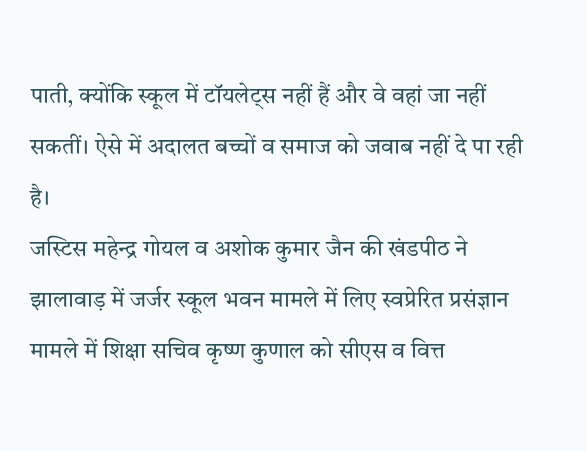पाती, क्योंकि स्कूल में टॉयलेट्स नहीं हैं और वे वहां जा नहीं सकतीं। ऐसे में अदालत बच्चों व समाज को जवाब नहीं दे पा रही है।
जस्टिस महेन्द्र गोयल व अशोक कुमार जैन की खंडपीठ ने झालावाड़ में जर्जर स्कूल भवन मामले में लिए स्वप्रेरित प्रसंज्ञान मामले में शिक्षा सचिव कृष्ण कुणाल को सीएस व वित्त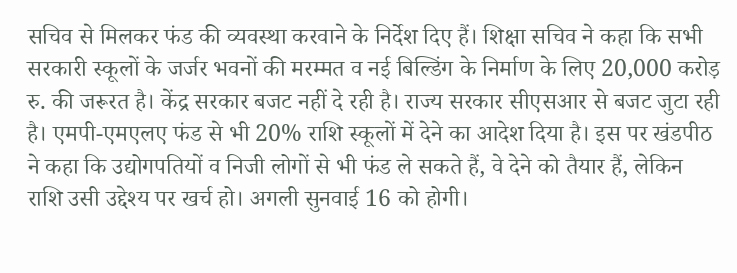सचिव से मिलकर फंड की व्यवस्था करवाने के निर्देश दिए हैं। शिक्षा सचिव ने कहा कि सभी सरकारी स्कूलों के जर्जर भवनों की मरम्मत व नई बिल्डिंग के निर्माण के लिए 20,000 करोड़ रु. की जरूरत है। केंद्र सरकार बजट नहीं दे रही है। राज्य सरकार सीएसआर से बजट जुटा रही है। एमपी-एमएलए फंड से भी 20% राशि स्कूलों में देने का आदेश दिया है। इस पर खंडपीठ ने कहा कि उद्योगपतियों व निजी लोगों से भी फंड ले सकते हैं, वे देने को तैयार हैं, लेकिन राशि उसी उद्देश्य पर खर्च हो। अगली सुनवाई 16 को होगी।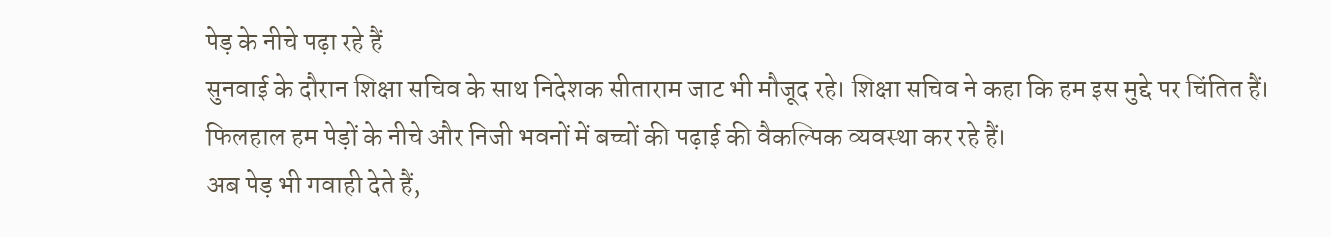पेड़ के नीचे पढ़ा रहे हैं
सुनवाई के दौरान शिक्षा सचिव के साथ निदेशक सीताराम जाट भी मौजूद रहे। शिक्षा सचिव ने कहा कि हम इस मुद्दे पर चिंतित हैं। फिलहाल हम पेड़ों के नीचे और निजी भवनों में बच्चों की पढ़ाई की वैकल्पिक व्यवस्था कर रहे हैं।
अब पेड़ भी गवाही देते हैं,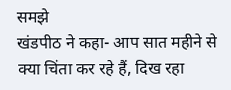समझे
खंडपीठ ने कहा- आप सात महीने से क्या चिंता कर रहे हैं, दिख रहा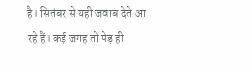है। सितंबर से यही जवाब देते आ रहे हैं। कई जगह तो पेड़ ही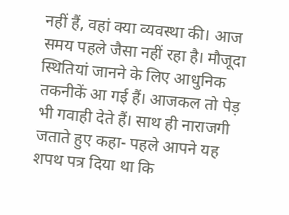नहीं हैं, वहां क्या व्यवस्था की। आज समय पहले जैसा नहीं रहा है। मौजूदा स्थितियां जानने के लिए आधुनिक तकनीकें आ गई हैं। आजकल तो पेड़ भी गवाही देते हैं। साथ ही नाराजगी जताते हुए कहा- पहले आपने यह शपथ पत्र दिया था कि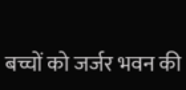बच्चों को जर्जर भवन की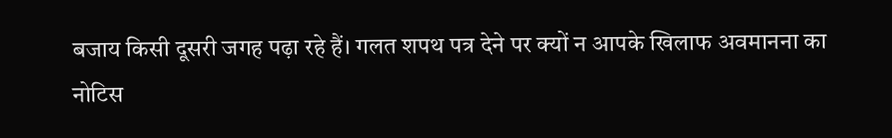बजाय किसी दूसरी जगह पढ़ा रहे हैं। गलत शपथ पत्र देने पर क्यों न आपके खिलाफ अवमानना का नोटिस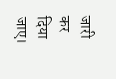जारी कर दिया जाए।